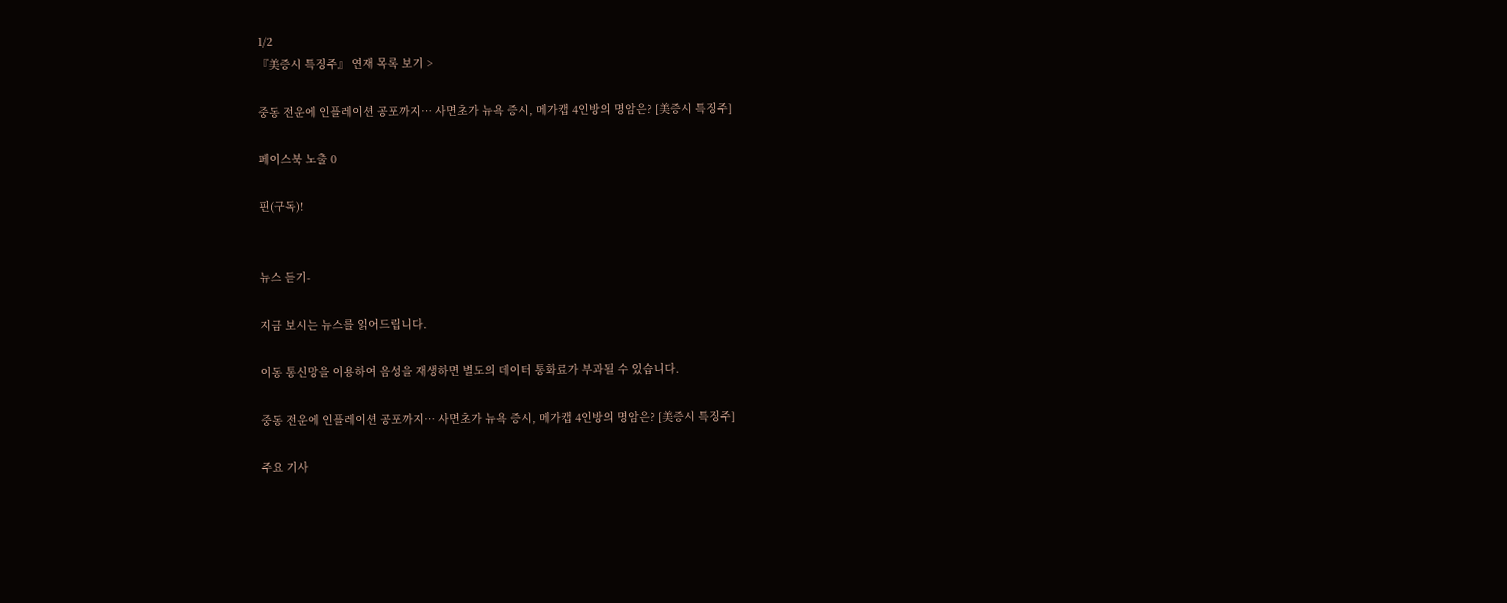1/2
『美증시 특징주』 연재 목록 보기 >

중동 전운에 인플레이션 공포까지… 사면초가 뉴욕 증시, 메가캡 4인방의 명암은? [美증시 특징주]

페이스북 노출 0

핀(구독)!


뉴스 듣기-

지금 보시는 뉴스를 읽어드립니다.

이동 통신망을 이용하여 음성을 재생하면 별도의 데이터 통화료가 부과될 수 있습니다.

중동 전운에 인플레이션 공포까지… 사면초가 뉴욕 증시, 메가캡 4인방의 명암은? [美증시 특징주]

주요 기사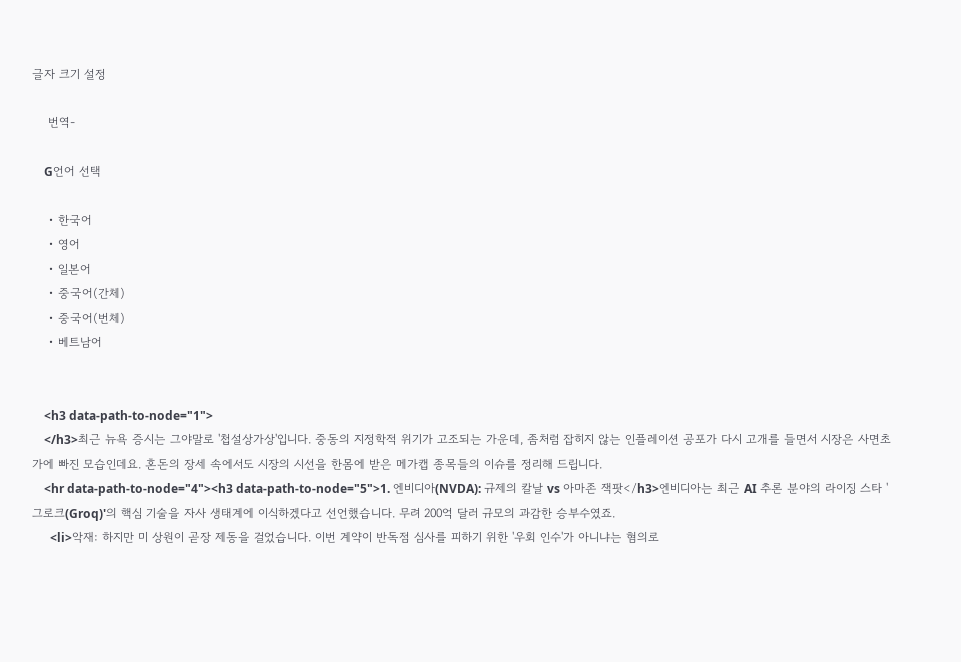글자 크기 설정

    번역-

    G언어 선택

    • 한국어
    • 영어
    • 일본어
    • 중국어(간체)
    • 중국어(번체)
    • 베트남어


    <h3 data-path-to-node="1">
    </h3>최근 뉴욕 증시는 그야말로 '첩설상가상'입니다. 중동의 지정학적 위기가 고조되는 가운데, 좀처럼 잡히지 않는 인플레이션 공포가 다시 고개를 들면서 시장은 사면초가에 빠진 모습인데요. 혼돈의 장세 속에서도 시장의 시선을 한몸에 받은 메가캡 종목들의 이슈를 정리해 드립니다.
    <hr data-path-to-node="4"><h3 data-path-to-node="5">1. 엔비디아(NVDA): 규제의 칼날 vs 아마존 잭팟</h3>엔비디아는 최근 AI 추론 분야의 라이징 스타 '그로크(Groq)'의 핵심 기술을 자사 생태계에 이식하겠다고 선언했습니다. 무려 200억 달러 규모의 과감한 승부수였죠.
      <li>악재: 하지만 미 상원이 곧장 제동을 걸었습니다. 이번 계약이 반독점 심사를 피하기 위한 '우회 인수'가 아니냐는 혐의로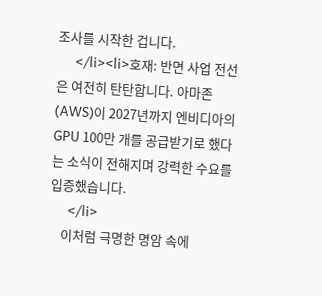조사를 시작한 겁니다.
      </li><li>호재: 반면 사업 전선은 여전히 탄탄합니다. 아마존(AWS)이 2027년까지 엔비디아의 GPU 100만 개를 공급받기로 했다는 소식이 전해지며 강력한 수요를 입증했습니다.
      </li>
    이처럼 극명한 명암 속에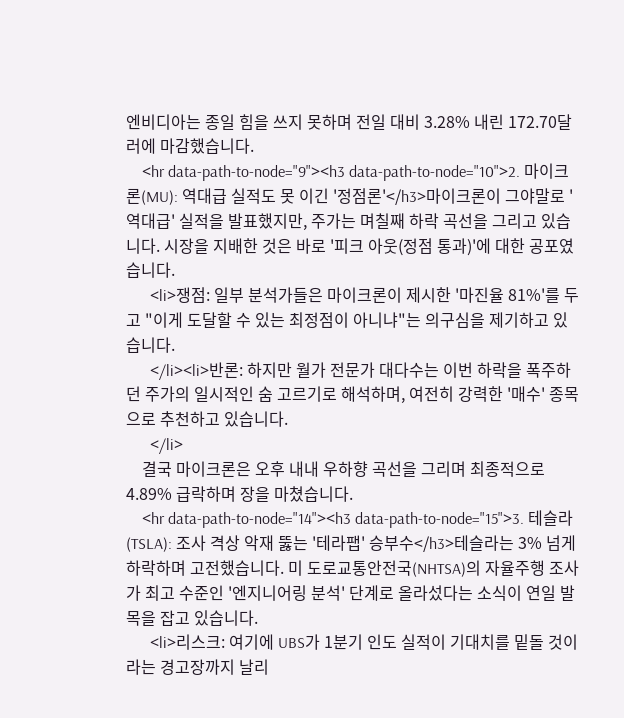엔비디아는 종일 힘을 쓰지 못하며 전일 대비 3.28% 내린 172.70달러에 마감했습니다.
    <hr data-path-to-node="9"><h3 data-path-to-node="10">2. 마이크론(MU): 역대급 실적도 못 이긴 '정점론'</h3>마이크론이 그야말로 '역대급' 실적을 발표했지만, 주가는 며칠째 하락 곡선을 그리고 있습니다. 시장을 지배한 것은 바로 '피크 아웃(정점 통과)'에 대한 공포였습니다.
      <li>쟁점: 일부 분석가들은 마이크론이 제시한 '마진율 81%'를 두고 "이게 도달할 수 있는 최정점이 아니냐"는 의구심을 제기하고 있습니다.
      </li><li>반론: 하지만 월가 전문가 대다수는 이번 하락을 폭주하던 주가의 일시적인 숨 고르기로 해석하며, 여전히 강력한 '매수' 종목으로 추천하고 있습니다.
      </li>
    결국 마이크론은 오후 내내 우하향 곡선을 그리며 최종적으로 4.89% 급락하며 장을 마쳤습니다.
    <hr data-path-to-node="14"><h3 data-path-to-node="15">3. 테슬라(TSLA): 조사 격상 악재 뚫는 '테라팹' 승부수</h3>테슬라는 3% 넘게 하락하며 고전했습니다. 미 도로교통안전국(NHTSA)의 자율주행 조사가 최고 수준인 '엔지니어링 분석' 단계로 올라섰다는 소식이 연일 발목을 잡고 있습니다.
      <li>리스크: 여기에 UBS가 1분기 인도 실적이 기대치를 밑돌 것이라는 경고장까지 날리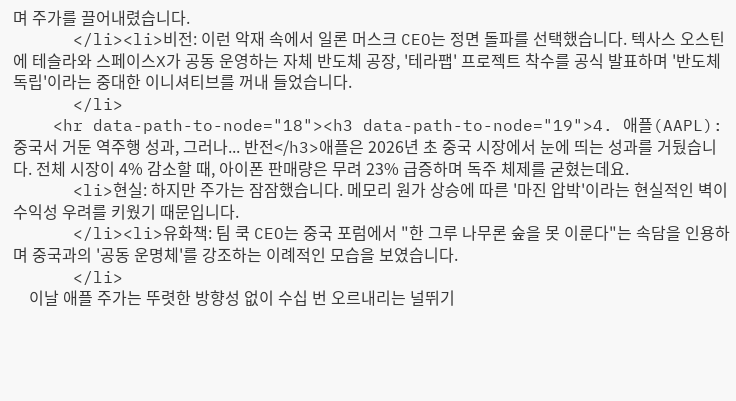며 주가를 끌어내렸습니다.
      </li><li>비전: 이런 악재 속에서 일론 머스크 CEO는 정면 돌파를 선택했습니다. 텍사스 오스틴에 테슬라와 스페이스X가 공동 운영하는 자체 반도체 공장, '테라팹' 프로젝트 착수를 공식 발표하며 '반도체 독립'이라는 중대한 이니셔티브를 꺼내 들었습니다.
      </li>
    <hr data-path-to-node="18"><h3 data-path-to-node="19">4. 애플(AAPL): 중국서 거둔 역주행 성과, 그러나... 반전</h3>애플은 2026년 초 중국 시장에서 눈에 띄는 성과를 거뒀습니다. 전체 시장이 4% 감소할 때, 아이폰 판매량은 무려 23% 급증하며 독주 체제를 굳혔는데요.
      <li>현실: 하지만 주가는 잠잠했습니다. 메모리 원가 상승에 따른 '마진 압박'이라는 현실적인 벽이 수익성 우려를 키웠기 때문입니다.
      </li><li>유화책: 팀 쿡 CEO는 중국 포럼에서 "한 그루 나무론 숲을 못 이룬다"는 속담을 인용하며 중국과의 '공동 운명체'를 강조하는 이례적인 모습을 보였습니다.
      </li>
    이날 애플 주가는 뚜렷한 방향성 없이 수십 번 오르내리는 널뛰기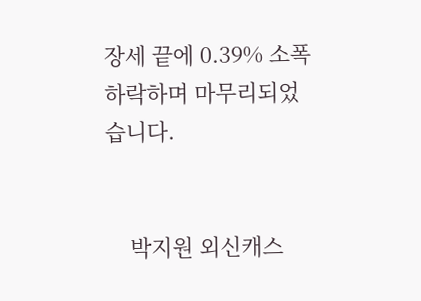장세 끝에 0.39% 소폭 하락하며 마무리되었습니다.


    박지원 외신캐스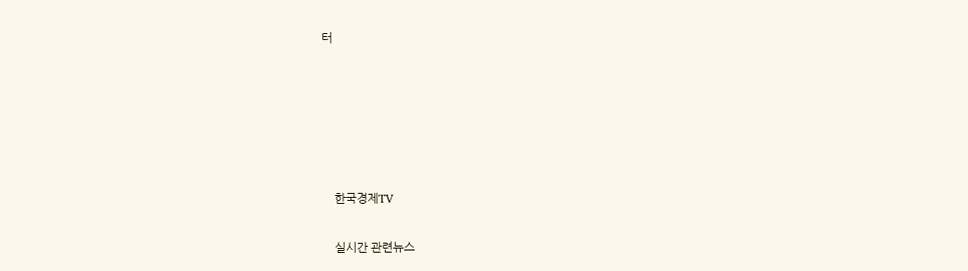터









    한국경제TV


    실시간 관련뉴스